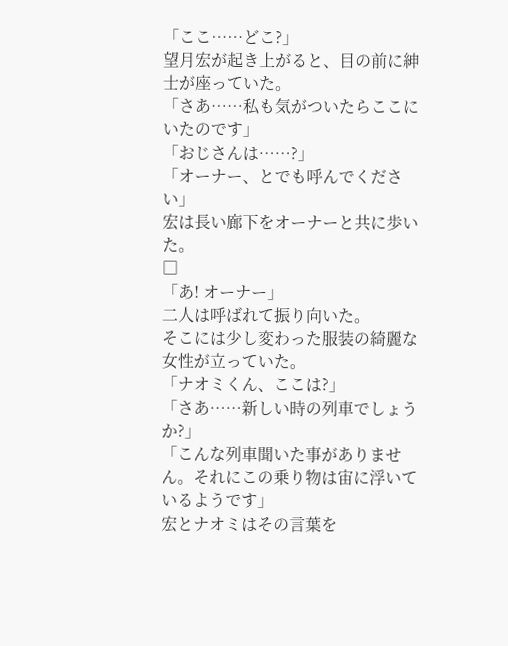「ここ……どこ?」
望月宏が起き上がると、目の前に紳士が座っていた。
「さあ……私も気がついたらここにいたのです」
「おじさんは……?」
「オーナー、とでも呼んでください」
宏は長い廊下をオーナーと共に歩いた。
□
「あ! オーナー」
二人は呼ばれて振り向いた。
そこには少し変わった服装の綺麗な女性が立っていた。
「ナオミくん、ここは?」
「さあ……新しい時の列車でしょうか?」
「こんな列車聞いた事がありません。それにこの乗り物は宙に浮いているようです」
宏とナオミはその言葉を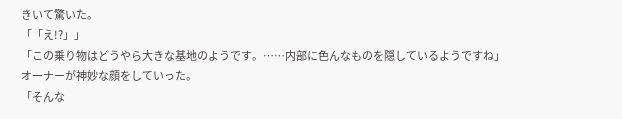きいて驚いた。
「「え!?」」
「この乗り物はどうやら大きな基地のようです。……内部に色んなものを隠しているようですね」
オーナーが神妙な顔をしていった。
「そんな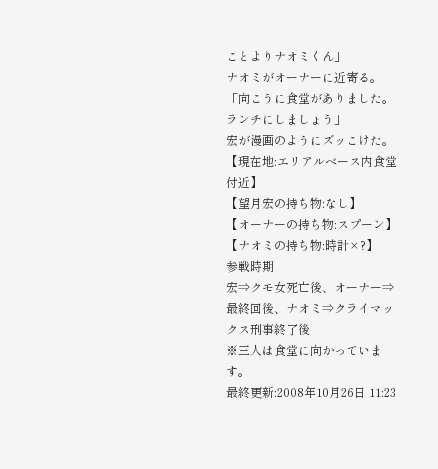ことよりナオミくん」
ナオミがオーナーに近寄る。
「向こうに食堂がありました。ランチにしましょう」
宏が漫画のようにズッこけた。
【現在地:エリアルベース内食堂付近】
【望月宏の持ち物:なし】
【オーナーの持ち物:スプーン】
【ナオミの持ち物:時計×?】
参戦時期
宏⇒クモ女死亡後、オーナー⇒最終回後、ナオミ⇒クライマックス刑事終了後
※三人は食堂に向かっています。
最終更新:2008年10月26日 11:23